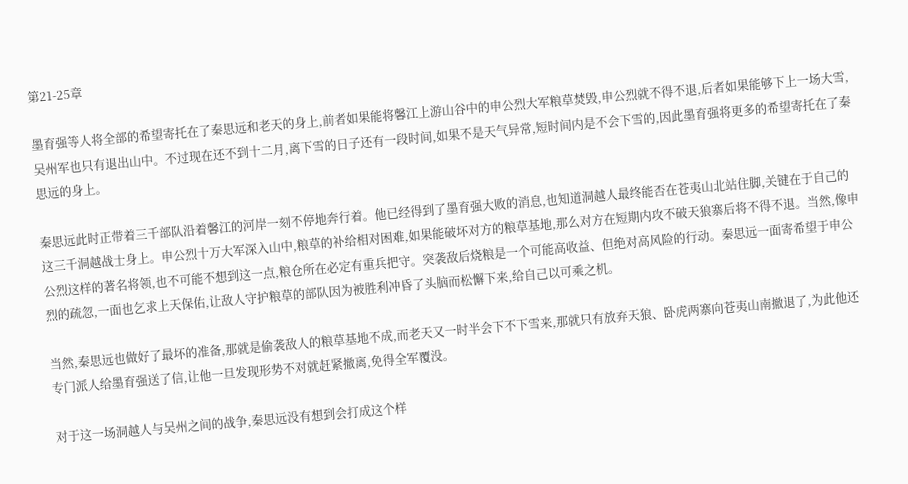第21-25章

墨育强等人将全部的希望寄托在了秦思远和老天的身上,前者如果能将馨江上游山谷中的申公烈大军粮草焚毁,申公烈就不得不退,后者如果能够下上一场大雪,吴州军也只有退出山中。不过现在还不到十二月,离下雪的日子还有一段时间,如果不是天气异常,短时间内是不会下雪的,因此墨育强将更多的希望寄托在了秦思远的身上。

秦思远此时正带着三千部队沿着馨江的河岸一刻不停地奔行着。他已经得到了墨育强大败的消息,也知道洞越人最终能否在苍夷山北站住脚,关键在于自己的这三千洞越战士身上。申公烈十万大军深入山中,粮草的补给相对困难,如果能破坏对方的粮草基地,那么对方在短期内攻不破天狼寨后将不得不退。当然,像申公烈这样的著名将领,也不可能不想到这一点,粮仓所在必定有重兵把守。突袭敌后烧粮是一个可能高收益、但绝对高风险的行动。秦思远一面寄希望于申公烈的疏忽,一面也乞求上天保佑,让敌人守护粮草的部队因为被胜利冲昏了头脑而松懈下来,给自己以可乘之机。

当然,秦思远也做好了最坏的准备,那就是偷袭敌人的粮草基地不成,而老天又一时半会下不下雪来,那就只有放弃天狼、卧虎两寨向苍夷山南撤退了,为此他还专门派人给墨育强送了信,让他一旦发现形势不对就赶紧撤离,免得全军覆没。

对于这一场洞越人与吴州之间的战争,秦思远没有想到会打成这个样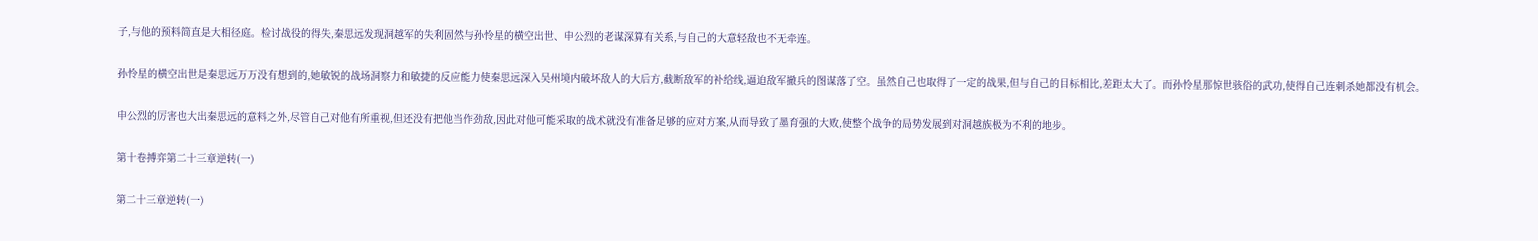子,与他的预料简直是大相径庭。检讨战役的得失,秦思远发现洞越军的失利固然与孙怜星的横空出世、申公烈的老谋深算有关系,与自己的大意轻敌也不无牵连。

孙怜星的横空出世是秦思远万万没有想到的,她敏锐的战场洞察力和敏捷的反应能力使秦思远深入吴州境内破坏敌人的大后方,截断敌军的补给线,逼迫敌军撤兵的图谋落了空。虽然自己也取得了一定的战果,但与自己的目标相比,差距太大了。而孙怜星那惊世骇俗的武功,使得自己连刺杀她都没有机会。

申公烈的厉害也大出秦思远的意料之外,尽管自己对他有所重视,但还没有把他当作劲敌,因此对他可能采取的战术就没有准备足够的应对方案,从而导致了墨育强的大败,使整个战争的局势发展到对洞越族极为不利的地步。

第十卷搏弈第二十三章逆转(一)

第二十三章逆转(一)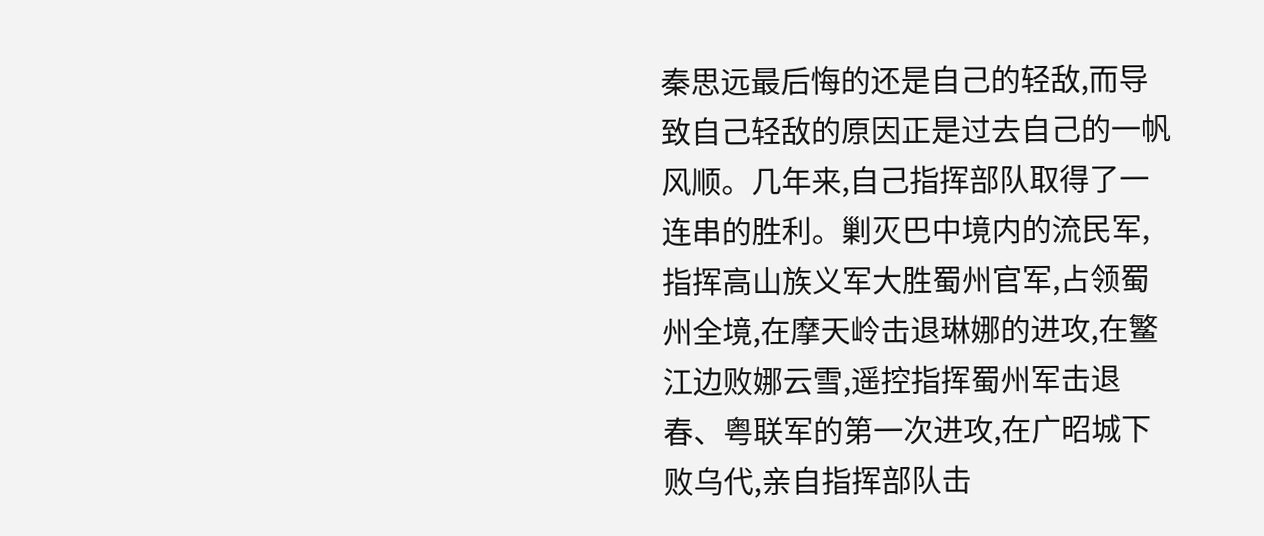秦思远最后悔的还是自己的轻敌,而导致自己轻敌的原因正是过去自己的一帆风顺。几年来,自己指挥部队取得了一连串的胜利。剿灭巴中境内的流民军,指挥高山族义军大胜蜀州官军,占领蜀州全境,在摩天岭击退琳娜的进攻,在鳘江边败娜云雪,遥控指挥蜀州军击退春、粤联军的第一次进攻,在广昭城下败乌代,亲自指挥部队击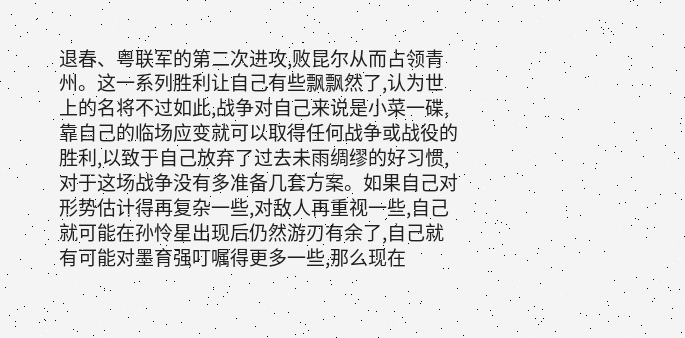退春、粤联军的第二次进攻,败昆尔从而占领青州。这一系列胜利让自己有些飘飘然了,认为世上的名将不过如此,战争对自己来说是小菜一碟,靠自己的临场应变就可以取得任何战争或战役的胜利,以致于自己放弃了过去未雨绸缪的好习惯,对于这场战争没有多准备几套方案。如果自己对形势估计得再复杂一些,对敌人再重视一些,自己就可能在孙怜星出现后仍然游刃有余了,自己就有可能对墨育强叮嘱得更多一些,那么现在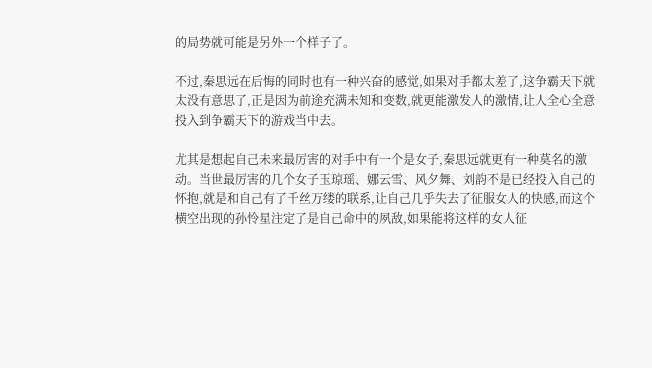的局势就可能是另外一个样子了。

不过,秦思远在后悔的同时也有一种兴奋的感觉,如果对手都太差了,这争霸天下就太没有意思了,正是因为前途充满未知和变数,就更能激发人的激情,让人全心全意投入到争霸天下的游戏当中去。

尤其是想起自己未来最厉害的对手中有一个是女子,秦思远就更有一种莫名的激动。当世最厉害的几个女子玉琼瑶、娜云雪、风夕舞、刘韵不是已经投入自己的怀抱,就是和自己有了千丝万缕的联系,让自己几乎失去了征服女人的快感,而这个横空出现的孙怜星注定了是自己命中的夙敌,如果能将这样的女人征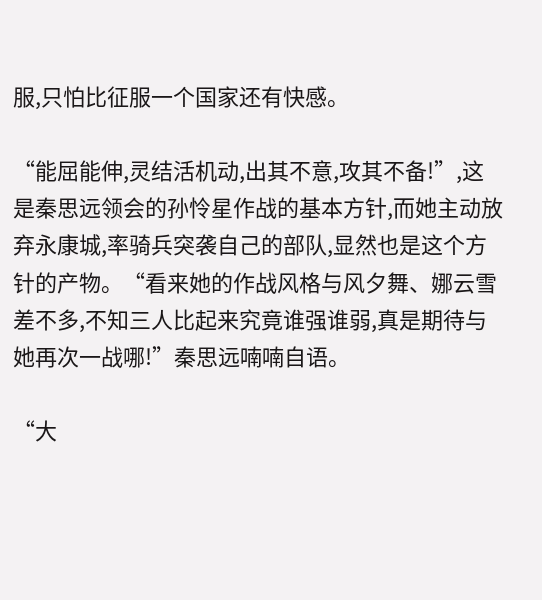服,只怕比征服一个国家还有快感。

“能屈能伸,灵结活机动,出其不意,攻其不备!”,这是秦思远领会的孙怜星作战的基本方针,而她主动放弃永康城,率骑兵突袭自己的部队,显然也是这个方针的产物。“看来她的作战风格与风夕舞、娜云雪差不多,不知三人比起来究竟谁强谁弱,真是期待与她再次一战哪!”秦思远喃喃自语。

“大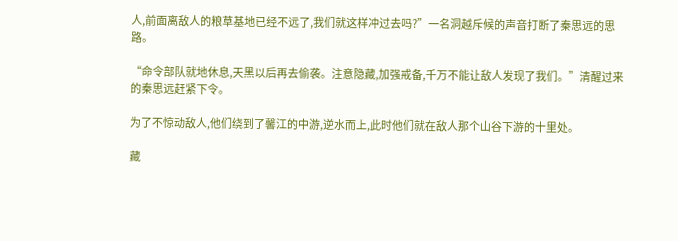人,前面离敌人的粮草基地已经不远了,我们就这样冲过去吗?”一名洞越斥候的声音打断了秦思远的思路。

“命令部队就地休息,天黑以后再去偷袭。注意隐藏,加强戒备,千万不能让敌人发现了我们。”清醒过来的秦思远赶紧下令。

为了不惊动敌人,他们绕到了馨江的中游,逆水而上,此时他们就在敌人那个山谷下游的十里处。

藏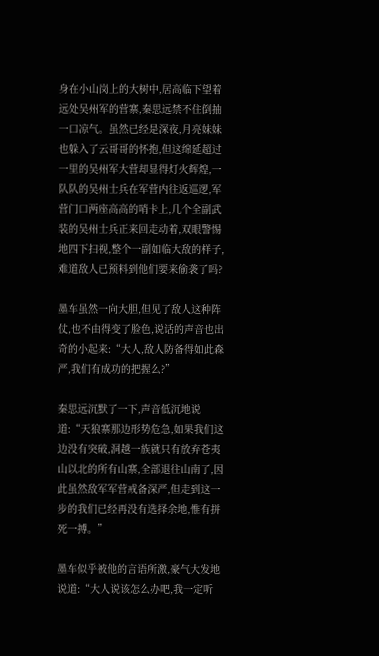身在小山岗上的大树中,居高临下望着远处吴州军的营寨,秦思远禁不住倒抽一口凉气。虽然已经是深夜,月亮妹妹也躲入了云哥哥的怀抱,但这绵延超过一里的吴州军大营却显得灯火辉煌,一队队的吴州士兵在军营内往返巡逻,军营门口两座高高的哨卡上,几个全副武装的吴州士兵正来回走动着,双眼警惕地四下扫视,整个一副如临大敌的样子,难道敌人已预料到他们要来偷袭了吗?

墨车虽然一向大胆,但见了敌人这种阵仗,也不由得变了脸色,说话的声音也出奇的小起来:“大人,敌人防备得如此森严,我们有成功的把握么?”

秦思远沉默了一下,声音低沉地说道:“天狼寨那边形势危急,如果我们这边没有突破,洞越一族就只有放弃苍夷山以北的所有山寨,全部退往山南了,因此虽然敌军军营戒备深严,但走到这一步的我们已经再没有选择余地,惟有拼死一搏。”

墨车似乎被他的言语所激,豪气大发地说道:“大人说该怎么办吧,我一定听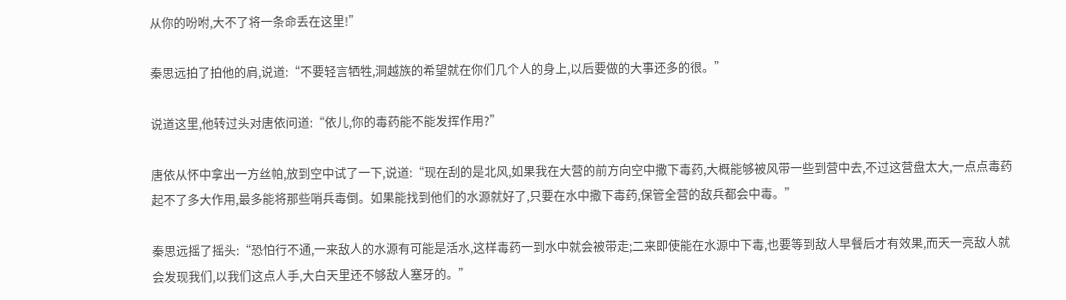从你的吩咐,大不了将一条命丢在这里!”

秦思远拍了拍他的肩,说道:“不要轻言牺牲,洞越族的希望就在你们几个人的身上,以后要做的大事还多的很。”

说道这里,他转过头对唐依问道:“依儿,你的毒药能不能发挥作用?”

唐依从怀中拿出一方丝帕,放到空中试了一下,说道:“现在刮的是北风,如果我在大营的前方向空中撒下毒药,大概能够被风带一些到营中去,不过这营盘太大,一点点毒药起不了多大作用,最多能将那些哨兵毒倒。如果能找到他们的水源就好了,只要在水中撒下毒药,保管全营的敌兵都会中毒。”

秦思远摇了摇头:“恐怕行不通,一来敌人的水源有可能是活水,这样毒药一到水中就会被带走;二来即使能在水源中下毒,也要等到敌人早餐后才有效果,而天一亮敌人就会发现我们,以我们这点人手,大白天里还不够敌人塞牙的。”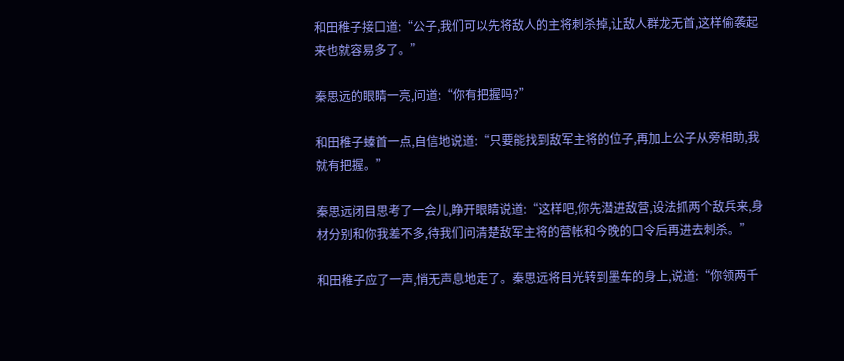和田稚子接口道:“公子,我们可以先将敌人的主将刺杀掉,让敌人群龙无首,这样偷袭起来也就容易多了。”

秦思远的眼睛一亮,问道:“你有把握吗?”

和田稚子螓首一点,自信地说道:“只要能找到敌军主将的位子,再加上公子从旁相助,我就有把握。”

秦思远闭目思考了一会儿,睁开眼睛说道:“这样吧,你先潜进敌营,设法抓两个敌兵来,身材分别和你我差不多,待我们问清楚敌军主将的营帐和今晚的口令后再进去刺杀。”

和田稚子应了一声,悄无声息地走了。秦思远将目光转到墨车的身上,说道:“你领两千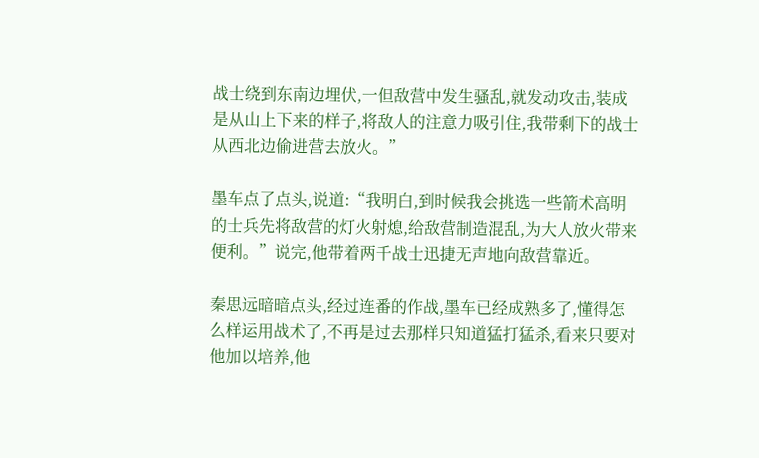战士绕到东南边埋伏,一但敌营中发生骚乱,就发动攻击,装成是从山上下来的样子,将敌人的注意力吸引住,我带剩下的战士从西北边偷进营去放火。”

墨车点了点头,说道:“我明白,到时候我会挑选一些箭术高明的士兵先将敌营的灯火射熄,给敌营制造混乱,为大人放火带来便利。”说完,他带着两千战士迅捷无声地向敌营靠近。

秦思远暗暗点头,经过连番的作战,墨车已经成熟多了,懂得怎么样运用战术了,不再是过去那样只知道猛打猛杀,看来只要对他加以培养,他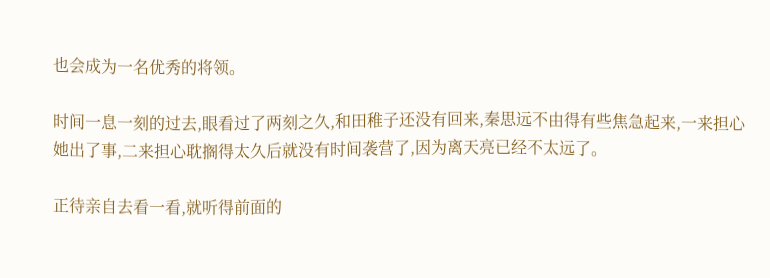也会成为一名优秀的将领。

时间一息一刻的过去,眼看过了两刻之久,和田稚子还没有回来,秦思远不由得有些焦急起来,一来担心她出了事,二来担心耽搁得太久后就没有时间袭营了,因为离天亮已经不太远了。

正待亲自去看一看,就听得前面的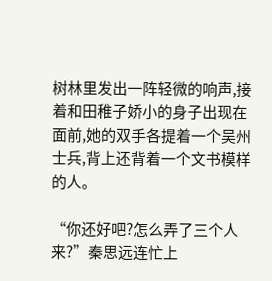树林里发出一阵轻微的响声,接着和田稚子娇小的身子出现在面前,她的双手各提着一个吴州士兵,背上还背着一个文书模样的人。

“你还好吧?怎么弄了三个人来?”秦思远连忙上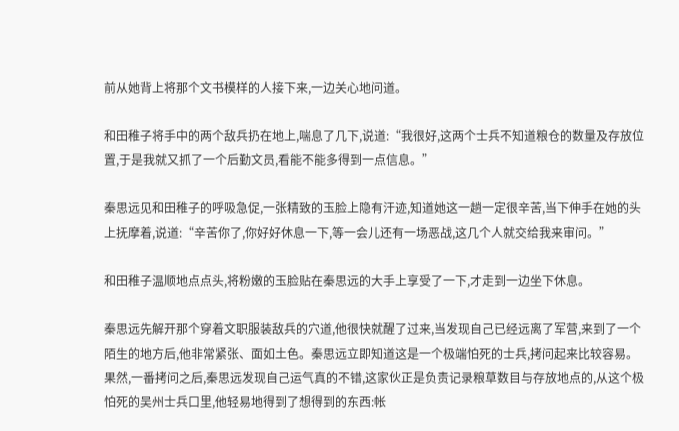前从她背上将那个文书模样的人接下来,一边关心地问道。

和田稚子将手中的两个敌兵扔在地上,喘息了几下,说道:“我很好,这两个士兵不知道粮仓的数量及存放位置,于是我就又抓了一个后勤文员,看能不能多得到一点信息。”

秦思远见和田稚子的呼吸急促,一张精致的玉脸上隐有汗迹,知道她这一趟一定很辛苦,当下伸手在她的头上抚摩着,说道:“辛苦你了,你好好休息一下,等一会儿还有一场恶战,这几个人就交给我来审问。”

和田稚子温顺地点点头,将粉嫩的玉脸贴在秦思远的大手上享受了一下,才走到一边坐下休息。

秦思远先解开那个穿着文职服装敌兵的穴道,他很快就醒了过来,当发现自己已经远离了军营,来到了一个陌生的地方后,他非常紧张、面如土色。秦思远立即知道这是一个极端怕死的士兵,拷问起来比较容易。果然,一番拷问之后,秦思远发现自己运气真的不错,这家伙正是负责记录粮草数目与存放地点的,从这个极怕死的吴州士兵口里,他轻易地得到了想得到的东西:帐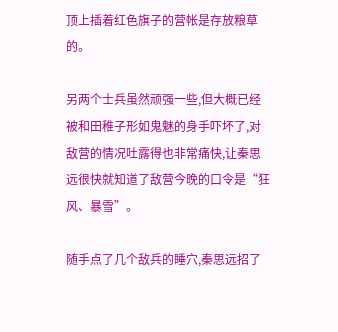顶上插着红色旗子的营帐是存放粮草的。

另两个士兵虽然顽强一些,但大概已经被和田稚子形如鬼魅的身手吓坏了,对敌营的情况吐露得也非常痛快,让秦思远很快就知道了敌营今晚的口令是“狂风、暴雪”。

随手点了几个敌兵的睡穴,秦思远招了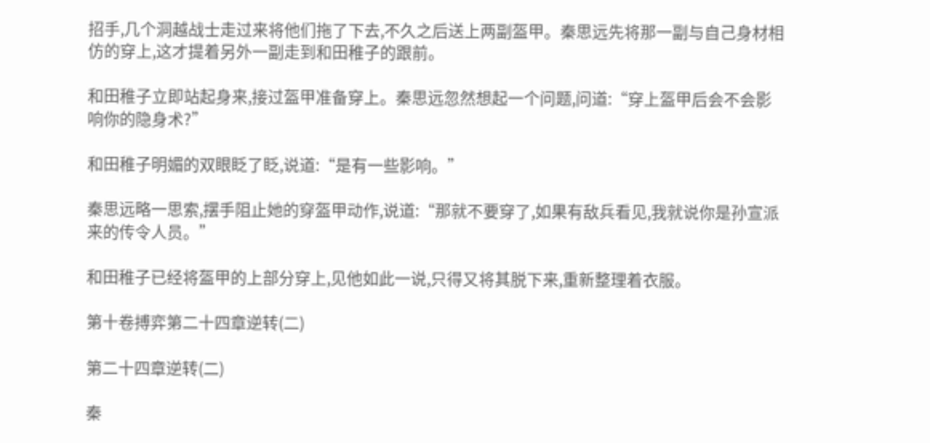招手,几个洞越战士走过来将他们拖了下去,不久之后送上两副盔甲。秦思远先将那一副与自己身材相仿的穿上,这才提着另外一副走到和田稚子的跟前。

和田稚子立即站起身来,接过盔甲准备穿上。秦思远忽然想起一个问题,问道:“穿上盔甲后会不会影响你的隐身术?”

和田稚子明媚的双眼眨了眨,说道:“是有一些影响。”

秦思远略一思索,摆手阻止她的穿盔甲动作,说道:“那就不要穿了,如果有敌兵看见,我就说你是孙宣派来的传令人员。”

和田稚子已经将盔甲的上部分穿上,见他如此一说,只得又将其脱下来,重新整理着衣服。

第十卷搏弈第二十四章逆转(二)

第二十四章逆转(二)

秦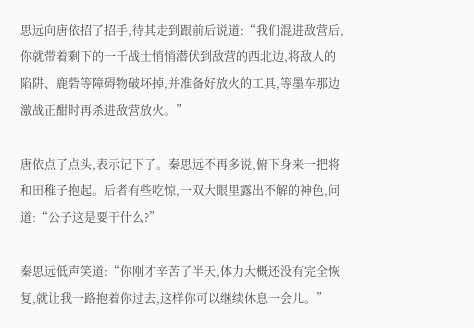思远向唐依招了招手,待其走到跟前后说道:“我们混进敌营后,你就带着剩下的一千战士悄悄潜伏到敌营的西北边,将敌人的陷阱、鹿砦等障碍物破坏掉,并准备好放火的工具,等墨车那边激战正酣时再杀进敌营放火。”

唐依点了点头,表示记下了。秦思远不再多说,俯下身来一把将和田稚子抱起。后者有些吃惊,一双大眼里露出不解的神色,问道:“公子这是要干什么?”

秦思远低声笑道:“你刚才辛苦了半天,体力大概还没有完全恢复,就让我一路抱着你过去,这样你可以继续休息一会儿。”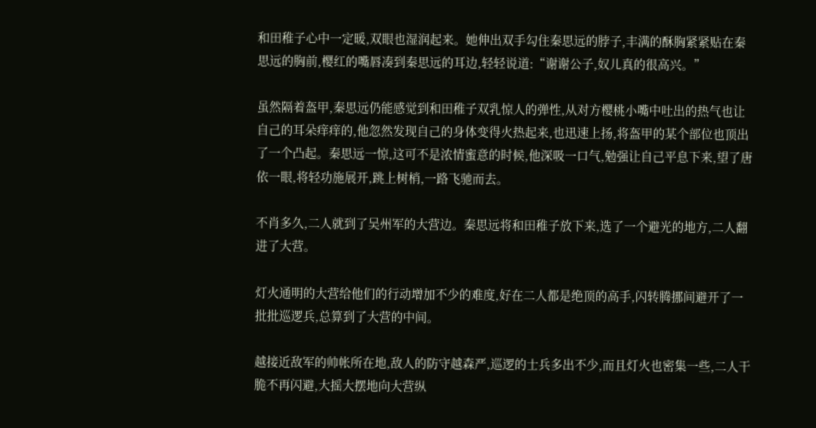和田稚子心中一定暖,双眼也湿润起来。她伸出双手勾住秦思远的脖子,丰满的酥胸紧紧贴在秦思远的胸前,樱红的嘴唇凑到秦思远的耳边,轻轻说道:“谢谢公子,奴儿真的很高兴。”

虽然隔着盔甲,秦思远仍能感觉到和田稚子双乳惊人的弹性,从对方樱桃小嘴中吐出的热气也让自己的耳朵痒痒的,他忽然发现自己的身体变得火热起来,也迅速上扬,将盔甲的某个部位也顶出了一个凸起。秦思远一惊,这可不是浓情蜜意的时候,他深吸一口气,勉强让自己平息下来,望了唐依一眼,将轻功施展开,跳上树梢,一路飞驰而去。

不肖多久,二人就到了吴州军的大营边。秦思远将和田稚子放下来,选了一个避光的地方,二人翻进了大营。

灯火通明的大营给他们的行动增加不少的难度,好在二人都是绝顶的高手,闪转腾挪间避开了一批批巡逻兵,总算到了大营的中间。

越接近敌军的帅帐所在地,敌人的防守越森严,巡逻的士兵多出不少,而且灯火也密集一些,二人干脆不再闪避,大摇大摆地向大营纵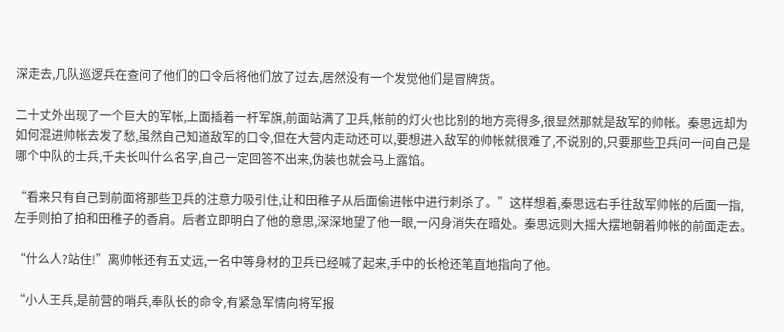深走去,几队巡逻兵在查问了他们的口令后将他们放了过去,居然没有一个发觉他们是冒牌货。

二十丈外出现了一个巨大的军帐,上面插着一杆军旗,前面站满了卫兵,帐前的灯火也比别的地方亮得多,很显然那就是敌军的帅帐。秦思远却为如何混进帅帐去发了愁,虽然自己知道敌军的口令,但在大营内走动还可以,要想进入敌军的帅帐就很难了,不说别的,只要那些卫兵问一问自己是哪个中队的士兵,千夫长叫什么名字,自己一定回答不出来,伪装也就会马上露馅。

“看来只有自己到前面将那些卫兵的注意力吸引住,让和田稚子从后面偷进帐中进行刺杀了。”这样想着,秦思远右手往敌军帅帐的后面一指,左手则拍了拍和田稚子的香肩。后者立即明白了他的意思,深深地望了他一眼,一闪身消失在暗处。秦思远则大摇大摆地朝着帅帐的前面走去。

“什么人?站住!”离帅帐还有五丈远,一名中等身材的卫兵已经喊了起来,手中的长枪还笔直地指向了他。

“小人王兵,是前营的哨兵,奉队长的命令,有紧急军情向将军报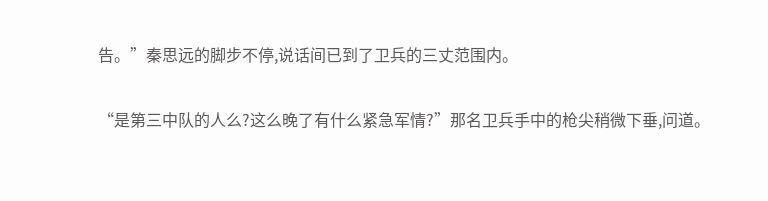告。”秦思远的脚步不停,说话间已到了卫兵的三丈范围内。

“是第三中队的人么?这么晚了有什么紧急军情?”那名卫兵手中的枪尖稍微下垂,问道。